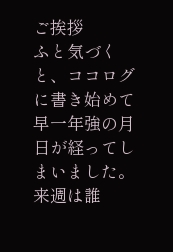ご挨拶
ふと気づくと、ココログに書き始めて早一年強の月日が経ってしまいました。来週は誰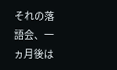それの落語会、一ヵ月後は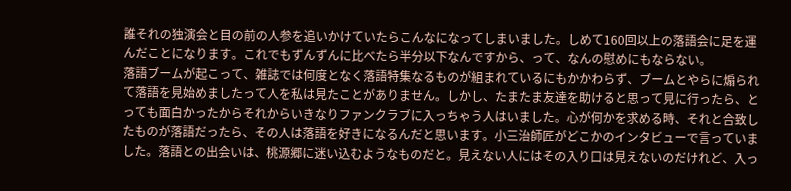誰それの独演会と目の前の人参を追いかけていたらこんなになってしまいました。しめて160回以上の落語会に足を運んだことになります。これでもずんずんに比べたら半分以下なんですから、って、なんの慰めにもならない。
落語ブームが起こって、雑誌では何度となく落語特集なるものが組まれているにもかかわらず、ブームとやらに煽られて落語を見始めましたって人を私は見たことがありません。しかし、たまたま友達を助けると思って見に行ったら、とっても面白かったからそれからいきなりファンクラブに入っちゃう人はいました。心が何かを求める時、それと合致したものが落語だったら、その人は落語を好きになるんだと思います。小三治師匠がどこかのインタビューで言っていました。落語との出会いは、桃源郷に迷い込むようなものだと。見えない人にはその入り口は見えないのだけれど、入っ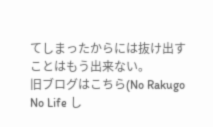てしまったからには抜け出すことはもう出来ない。
旧ブログはこちら(No Rakugo No Life し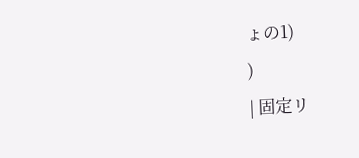ょの1)
)
| 固定リ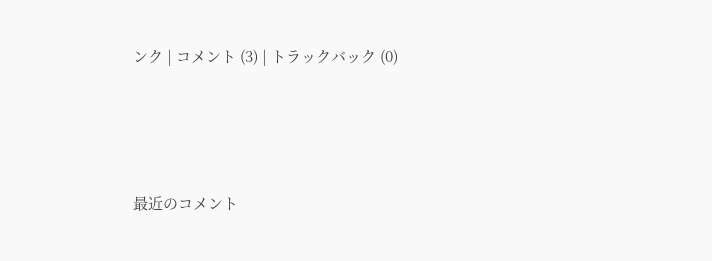ンク | コメント (3) | トラックバック (0)




最近のコメント